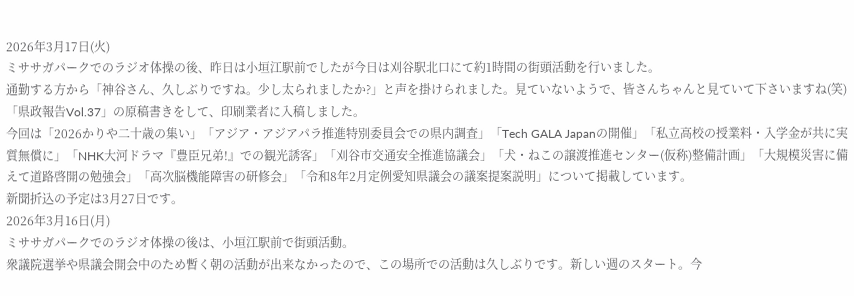2026年3月17日(火)
ミササガパークでのラジオ体操の後、昨日は小垣江駅前でしたが今日は刈谷駅北口にて約1時間の街頭活動を行いました。
通勤する方から「神谷さん、久しぶりですね。少し太られましたか?」と声を掛けられました。見ていないようで、皆さんちゃんと見ていて下さいますね(笑)
「県政報告Vol.37」の原稿書きをして、印刷業者に入稿しました。
今回は「2026かりや二十歳の集い」「アジア・アジアパラ推進特別委員会での県内調査」「Tech GALA Japanの開催」「私立高校の授業料・入学金が共に実質無償に」「NHK大河ドラマ『豊臣兄弟!』での観光誘客」「刈谷市交通安全推進協議会」「犬・ねこの譲渡推進センター(仮称)整備計画」「大規模災害に備えて道路啓開の勉強会」「高次脳機能障害の研修会」「令和8年2月定例愛知県議会の議案提案説明」について掲載しています。
新聞折込の予定は3月27日です。
2026年3月16日(月)
ミササガパークでのラジオ体操の後は、小垣江駅前で街頭活動。
衆議院選挙や県議会開会中のため暫く朝の活動が出来なかったので、この場所での活動は久しぶりです。新しい週のスタート。今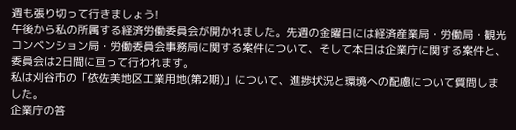週も張り切って行きましょう!
午後から私の所属する経済労働委員会が開かれました。先週の金曜日には経済産業局・労働局・観光コンベンション局・労働委員会事務局に関する案件について、そして本日は企業庁に関する案件と、委員会は2日間に亘って行われます。
私は刈谷市の「依佐美地区工業用地(第2期)」について、進捗状況と環境への配慮について質問しました。
企業庁の答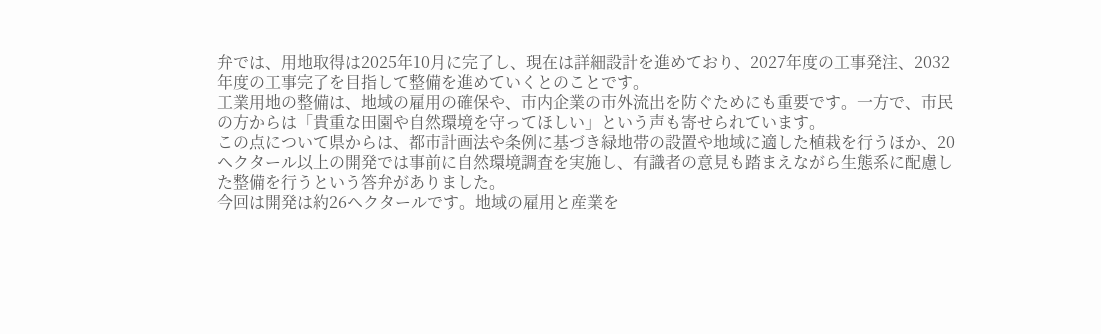弁では、用地取得は2025年10月に完了し、現在は詳細設計を進めており、2027年度の工事発注、2032年度の工事完了を目指して整備を進めていくとのことです。
工業用地の整備は、地域の雇用の確保や、市内企業の市外流出を防ぐためにも重要です。一方で、市民の方からは「貴重な田園や自然環境を守ってほしい」という声も寄せられています。
この点について県からは、都市計画法や条例に基づき緑地帯の設置や地域に適した植栽を行うほか、20ヘクタール以上の開発では事前に自然環境調査を実施し、有識者の意見も踏まえながら生態系に配慮した整備を行うという答弁がありました。
今回は開発は約26ヘクタールです。地域の雇用と産業を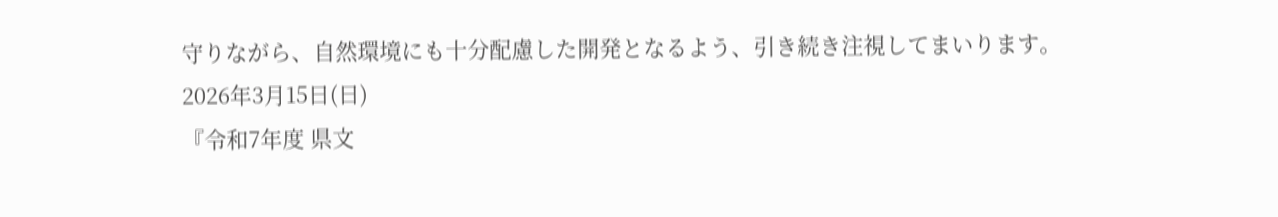守りながら、自然環境にも十分配慮した開発となるよう、引き続き注視してまいります。
2026年3月15日(日)
『令和7年度 県文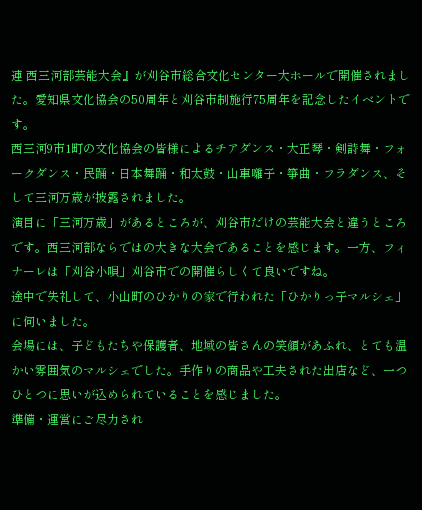連 西三河部芸能大会』が刈谷市総合文化センター大ホールで開催されました。愛知県文化協会の50周年と刈谷市制施行75周年を記念したイベントです。
西三河9市1町の文化協会の皆様によるチアダンス・大正琴・剣詩舞・フォークダンス・民踊・日本舞踊・和太鼓・山車囃子・箏曲・フラダンス、そして三河万歳が披露されました。
演目に「三河万歳」があるところが、刈谷市だけの芸能大会と違うところです。西三河部ならではの大きな大会であることを感じます。一方、フィナーレは「刈谷小唄」刈谷市での開催らしくて良いですね。
途中で失礼して、小山町のひかりの家で行われた「ひかりっ子マルシェ」に伺いました。
会場には、子どもたちや保護者、地域の皆さんの笑顔があふれ、とても温かい雰囲気のマルシェでした。手作りの商品や工夫された出店など、一つひとつに思いが込められていることを感じました。
準備・運営にご尽力され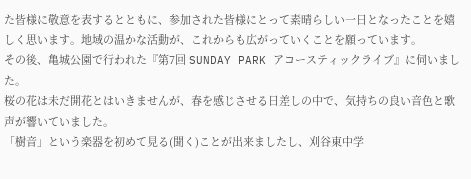た皆様に敬意を表するとともに、参加された皆様にとって素晴らしい一日となったことを嬉しく思います。地域の温かな活動が、これからも広がっていくことを願っています。
その後、亀城公園で行われた『第7回 SUNDAY PARK アコースティックライブ』に伺いました。
桜の花は未だ開花とはいきませんが、春を感じさせる日差しの中で、気持ちの良い音色と歌声が響いていました。
「樹音」という楽器を初めて見る(聞く)ことが出来ましたし、刈谷東中学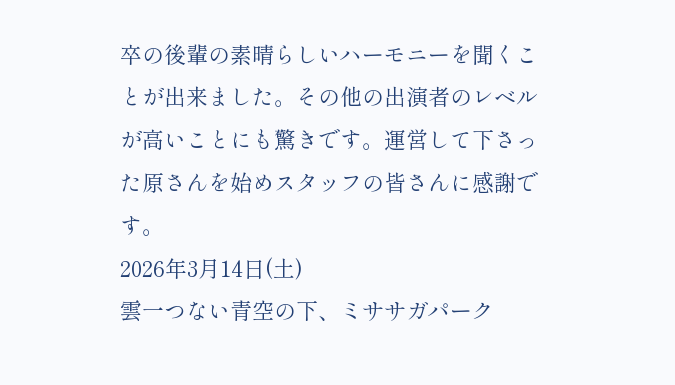卒の後輩の素晴らしいハーモニーを聞くことが出来ました。その他の出演者のレベルが高いことにも驚きです。運営して下さった原さんを始めスタッフの皆さんに感謝です。
2026年3月14日(土)
雲一つない青空の下、ミササガパーク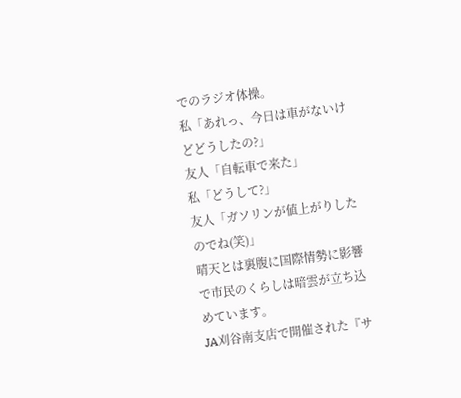でのラジオ体操。
私「あれっ、今日は車がないけどどうしたの?」
友人「自転車で来た」
私「どうして?」
友人「ガソリンが値上がりしたのでね(笑)」
晴天とは裏腹に国際情勢に影響で市民のくらしは暗雲が立ち込めています。
JA刈谷南支店で開催された『サ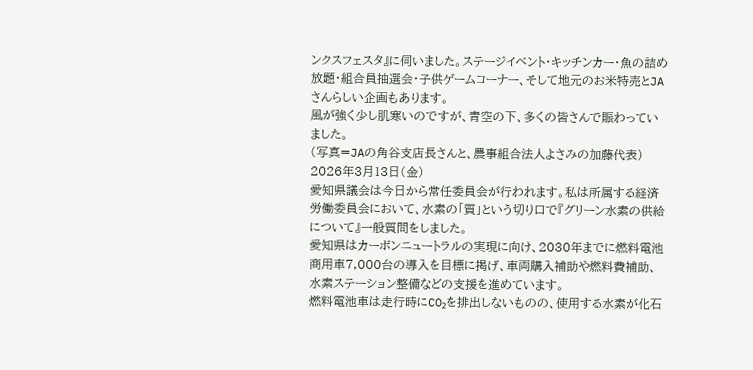ンクスフェスタ』に伺いました。ステージイベント・キッチンカー・魚の詰め放題・組合員抽選会・子供ゲームコーナー、そして地元のお米特売とJAさんらしい企画もあります。
風が強く少し肌寒いのですが、青空の下、多くの皆さんで賑わっていました。
(写真=JAの角谷支店長さんと、農事組合法人よさみの加藤代表)
2026年3月13日(金)
愛知県議会は今日から常任委員会が行われます。私は所属する経済労働委員会において、水素の「質」という切り口で『グリーン水素の供給について』一般質問をしました。
愛知県はカーボンニュートラルの実現に向け、2030年までに燃料電池商用車7,000台の導入を目標に掲げ、車両購入補助や燃料費補助、水素ステーション整備などの支援を進めています。
燃料電池車は走行時にCO₂を排出しないものの、使用する水素が化石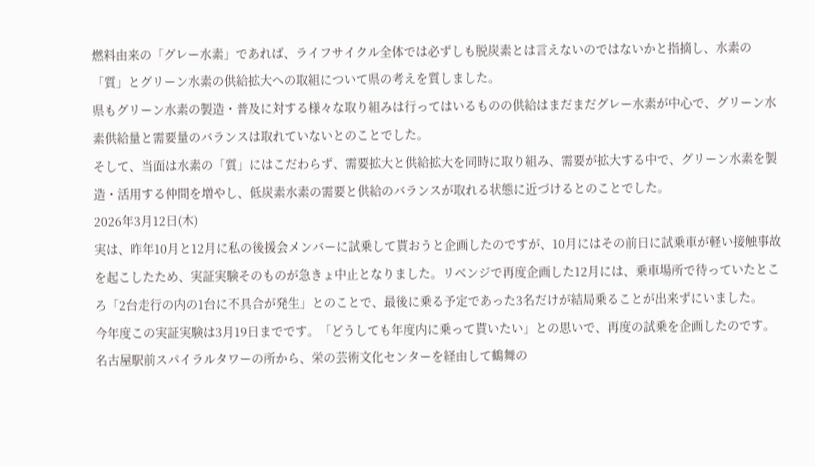燃料由来の「グレー水素」であれば、ライフサイクル全体では必ずしも脱炭素とは言えないのではないかと指摘し、水素の「質」とグリーン水素の供給拡大への取組について県の考えを質しました。
県もグリーン水素の製造・普及に対する様々な取り組みは行ってはいるものの供給はまだまだグレー水素が中心で、グリーン水素供給量と需要量のバランスは取れていないとのことでした。
そして、当面は水素の「質」にはこだわらず、需要拡大と供給拡大を同時に取り組み、需要が拡大する中で、グリーン水素を製造・活用する仲間を増やし、低炭素水素の需要と供給のバランスが取れる状態に近づけるとのことでした。
2026年3月12日(木)
実は、昨年10月と12月に私の後援会メンバーに試乗して貰おうと企画したのですが、10月にはその前日に試乗車が軽い接触事故を起こしたため、実証実験そのものが急きょ中止となりました。リベンジで再度企画した12月には、乗車場所で待っていたところ「2台走行の内の1台に不具合が発生」とのことで、最後に乗る予定であった3名だけが結局乗ることが出来ずにいました。
今年度この実証実験は3月19日までです。「どうしても年度内に乗って貰いたい」との思いで、再度の試乗を企画したのです。
名古屋駅前スパイラルタワーの所から、栄の芸術文化センターを経由して鶴舞の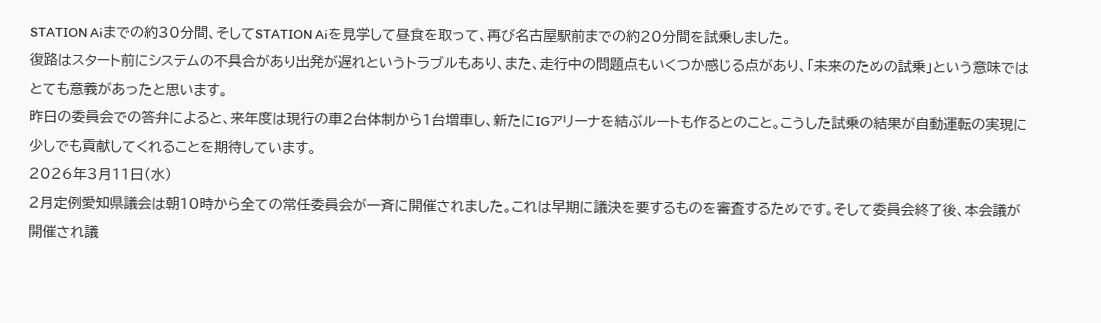STATION Aiまでの約30分間、そしてSTATION Aiを見学して昼食を取って、再び名古屋駅前までの約20分間を試乗しました。
復路はスタート前にシステムの不具合があり出発が遅れというトラブルもあり、また、走行中の問題点もいくつか感じる点があり、「未来のための試乗」という意味ではとても意義があったと思います。
昨日の委員会での答弁によると、来年度は現行の車2台体制から1台増車し、新たにIGアリーナを結ぶルートも作るとのこと。こうした試乗の結果が自動運転の実現に少しでも貢献してくれることを期待しています。
2026年3月11日(水)
2月定例愛知県議会は朝10時から全ての常任委員会が一斉に開催されました。これは早期に議決を要するものを審査するためです。そして委員会終了後、本会議が開催され議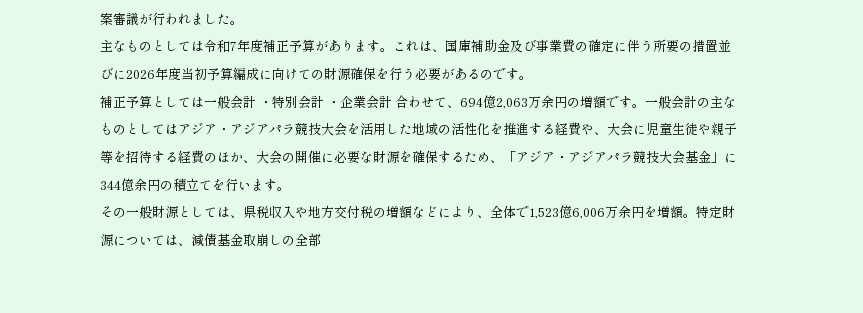案審議が行われました。
主なものとしては令和7年度補正予算があります。これは、国庫補助金及び事業費の確定に伴う所要の措置並びに2026年度当初予算編成に向けての財源確保を行う必要があるのです。
補正予算としては一般会計 ・特別会計 ・企業会計 合わせて、694億2,063万余円の増額です。一般会計の主なものとしてはアジア・アジアパラ競技大会を活用した地域の活性化を推進する経費や、大会に児童生徒や親子等を招待する経費のほか、大会の開催に必要な財源を確保するため、「アジア・アジアパラ競技大会基金」に344億余円の積立てを行います。
その一般財源としては、県税収入や地方交付税の増額などにより、全体で1,523億6,006万余円を増額。特定財源については、減債基金取崩しの全部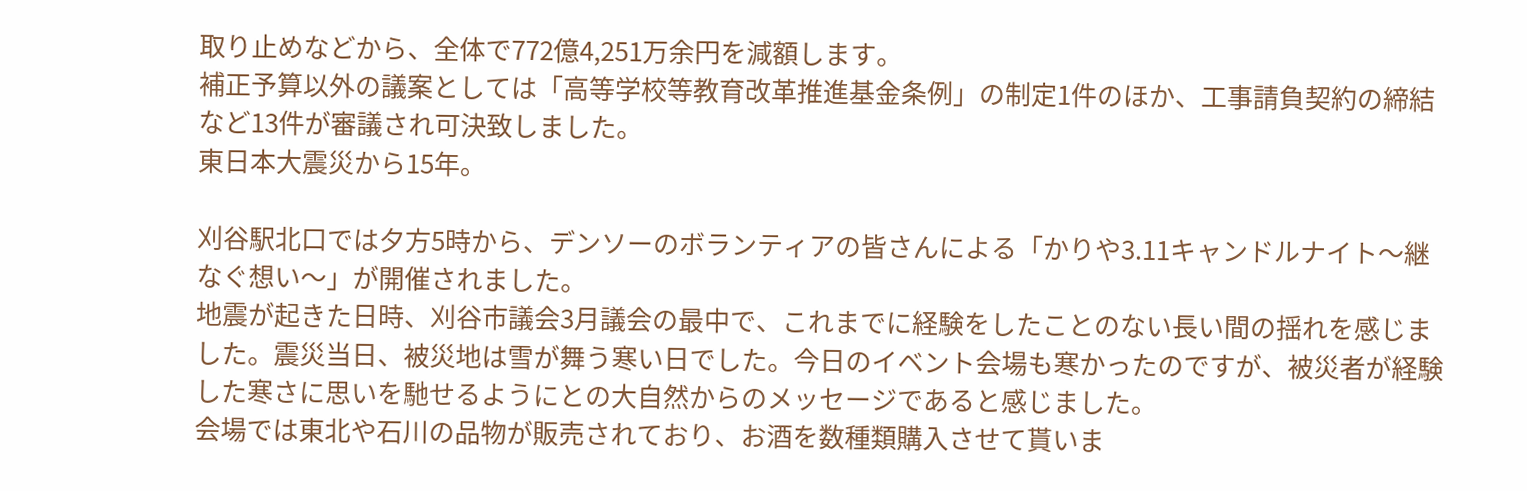取り止めなどから、全体で772億4,251万余円を減額します。
補正予算以外の議案としては「高等学校等教育改革推進基金条例」の制定1件のほか、工事請負契約の締結など13件が審議され可決致しました。
東日本大震災から15年。

刈谷駅北口では夕方5時から、デンソーのボランティアの皆さんによる「かりや3.11キャンドルナイト〜継なぐ想い〜」が開催されました。
地震が起きた日時、刈谷市議会3月議会の最中で、これまでに経験をしたことのない長い間の揺れを感じました。震災当日、被災地は雪が舞う寒い日でした。今日のイベント会場も寒かったのですが、被災者が経験した寒さに思いを馳せるようにとの大自然からのメッセージであると感じました。
会場では東北や石川の品物が販売されており、お酒を数種類購入させて貰いま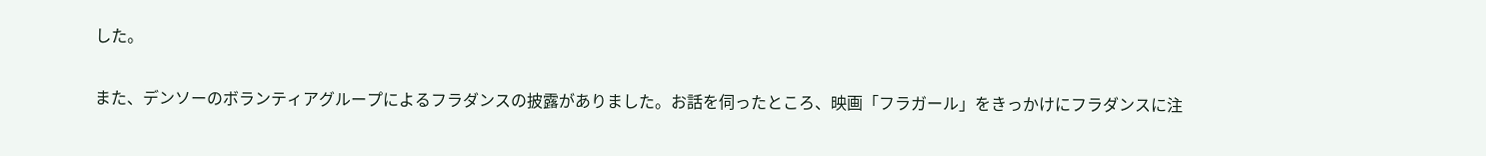した。

また、デンソーのボランティアグループによるフラダンスの披露がありました。お話を伺ったところ、映画「フラガール」をきっかけにフラダンスに注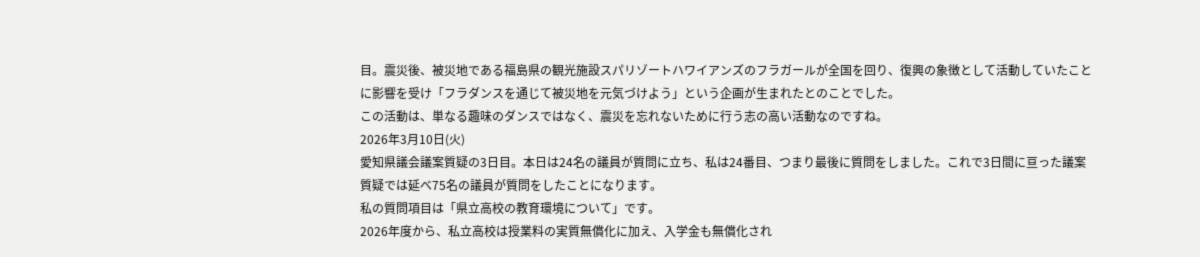目。震災後、被災地である福島県の観光施設スパリゾートハワイアンズのフラガールが全国を回り、復興の象徴として活動していたことに影響を受け「フラダンスを通じて被災地を元気づけよう」という企画が生まれたとのことでした。
この活動は、単なる趣味のダンスではなく、震災を忘れないために行う志の高い活動なのですね。
2026年3月10日(火)
愛知県議会議案質疑の3日目。本日は24名の議員が質問に立ち、私は24番目、つまり最後に質問をしました。これで3日間に亘った議案質疑では延べ75名の議員が質問をしたことになります。
私の質問項目は「県立高校の教育環境について」です。
2026年度から、私立高校は授業料の実質無償化に加え、入学金も無償化され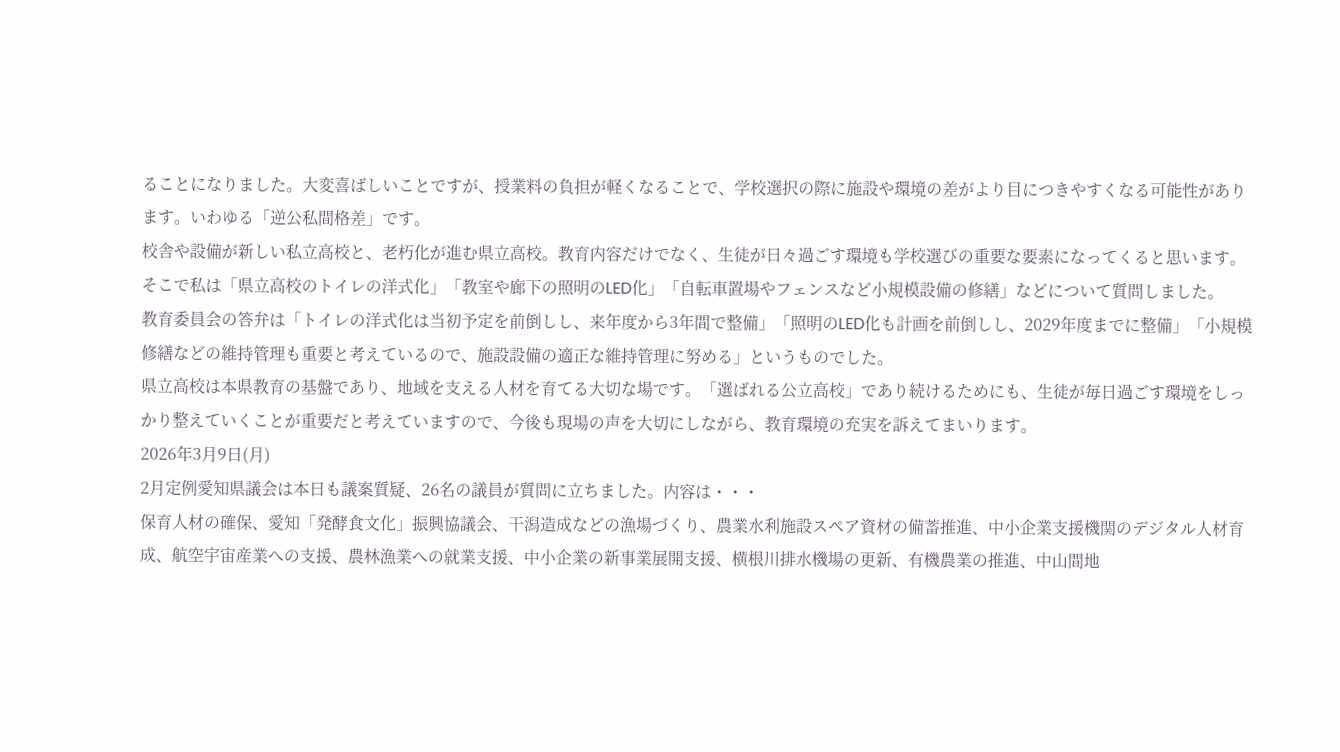ることになりました。大変喜ばしいことですが、授業料の負担が軽くなることで、学校選択の際に施設や環境の差がより目につきやすくなる可能性があります。いわゆる「逆公私間格差」です。
校舎や設備が新しい私立高校と、老朽化が進む県立高校。教育内容だけでなく、生徒が日々過ごす環境も学校選びの重要な要素になってくると思います。そこで私は「県立高校のトイレの洋式化」「教室や廊下の照明のLED化」「自転車置場やフェンスなど小規模設備の修繕」などについて質問しました。
教育委員会の答弁は「トイレの洋式化は当初予定を前倒しし、来年度から3年間で整備」「照明のLED化も計画を前倒しし、2029年度までに整備」「小規模修繕などの維持管理も重要と考えているので、施設設備の適正な維持管理に努める」というものでした。
県立高校は本県教育の基盤であり、地域を支える人材を育てる大切な場です。「選ばれる公立高校」であり続けるためにも、生徒が毎日過ごす環境をしっかり整えていくことが重要だと考えていますので、今後も現場の声を大切にしながら、教育環境の充実を訴えてまいります。
2026年3月9日(月)
2月定例愛知県議会は本日も議案質疑、26名の議員が質問に立ちました。内容は・・・
保育人材の確保、愛知「発酵食文化」振興協議会、干潟造成などの漁場づくり、農業水利施設スペア資材の備蓄推進、中小企業支援機関のデジタル人材育成、航空宇宙産業への支援、農林漁業への就業支援、中小企業の新事業展開支援、横根川排水機場の更新、有機農業の推進、中山間地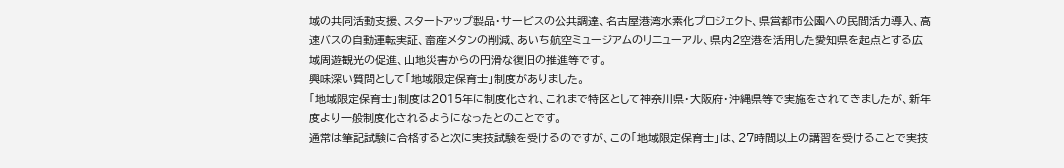域の共同活動支援、スタートアップ製品・サービスの公共調達、名古屋港湾水素化プロジェクト、県営都市公園への民間活力導入、高速バスの自動運転実証、畜産メタンの削減、あいち航空ミュージアムのリニューアル、県内2空港を活用した愛知県を起点とする広域周遊観光の促進、山地災害からの円滑な復旧の推進等です。
興味深い質問として「地域限定保育士」制度がありました。
「地域限定保育士」制度は2015年に制度化され、これまで特区として神奈川県・大阪府・沖縄県等で実施をされてきましたが、新年度より一般制度化されるようになったとのことです。
通常は筆記試験に合格すると次に実技試験を受けるのですが、この「地域限定保育士」は、27時間以上の講習を受けることで実技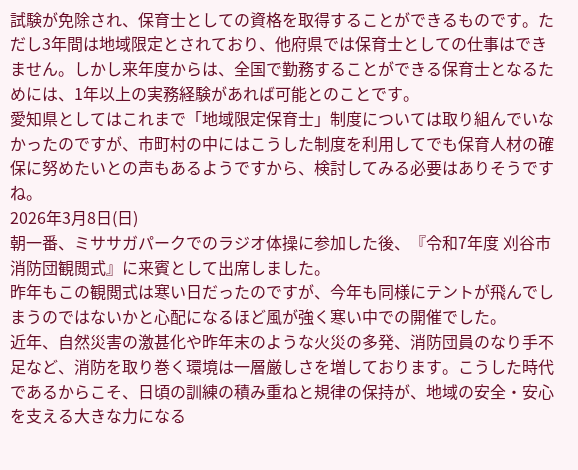試験が免除され、保育士としての資格を取得することができるものです。ただし3年間は地域限定とされており、他府県では保育士としての仕事はできません。しかし来年度からは、全国で勤務することができる保育士となるためには、1年以上の実務経験があれば可能とのことです。
愛知県としてはこれまで「地域限定保育士」制度については取り組んでいなかったのですが、市町村の中にはこうした制度を利用してでも保育人材の確保に努めたいとの声もあるようですから、検討してみる必要はありそうですね。
2026年3月8日(日)
朝一番、ミササガパークでのラジオ体操に参加した後、『令和7年度 刈谷市消防団観閲式』に来賓として出席しました。
昨年もこの観閲式は寒い日だったのですが、今年も同様にテントが飛んでしまうのではないかと心配になるほど風が強く寒い中での開催でした。
近年、自然災害の激甚化や昨年末のような火災の多発、消防団員のなり手不足など、消防を取り巻く環境は一層厳しさを増しております。こうした時代であるからこそ、日頃の訓練の積み重ねと規律の保持が、地域の安全・安心を支える大きな力になる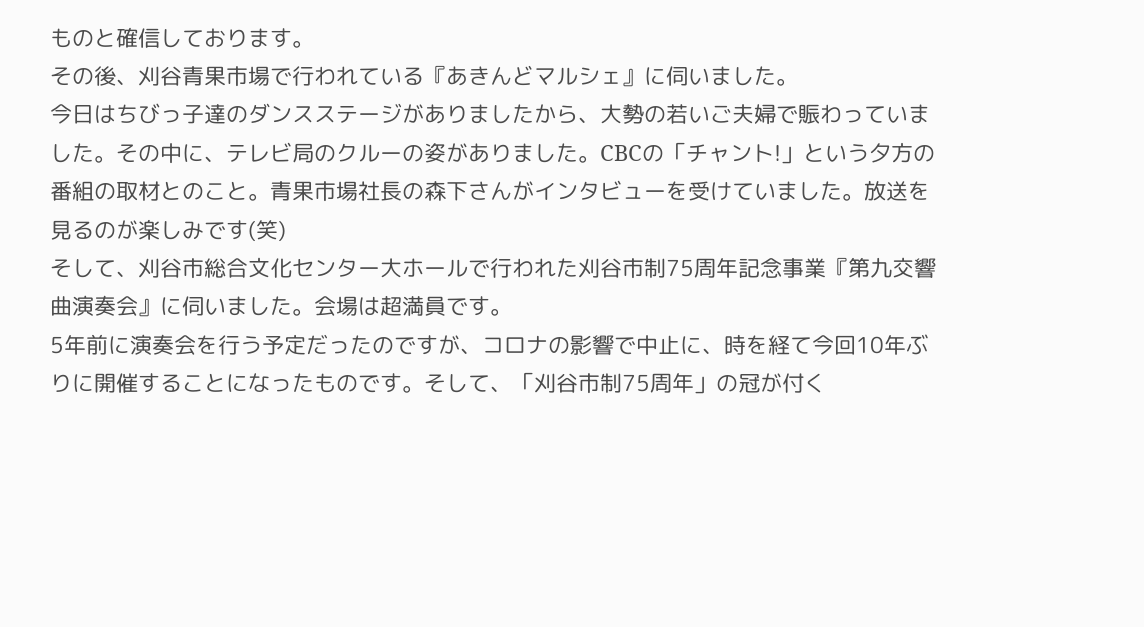ものと確信しております。
その後、刈谷青果市場で行われている『あきんどマルシェ』に伺いました。
今日はちびっ子達のダンスステージがありましたから、大勢の若いご夫婦で賑わっていました。その中に、テレビ局のクルーの姿がありました。CBCの「チャント!」という夕方の番組の取材とのこと。青果市場社長の森下さんがインタビューを受けていました。放送を見るのが楽しみです(笑)
そして、刈谷市総合文化センター大ホールで行われた刈谷市制75周年記念事業『第九交響曲演奏会』に伺いました。会場は超満員です。
5年前に演奏会を行う予定だったのですが、コロナの影響で中止に、時を経て今回10年ぶりに開催することになったものです。そして、「刈谷市制75周年」の冠が付く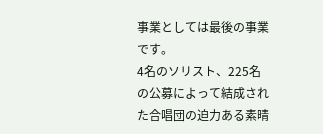事業としては最後の事業です。
4名のソリスト、225名の公募によって結成された合唱団の迫力ある素晴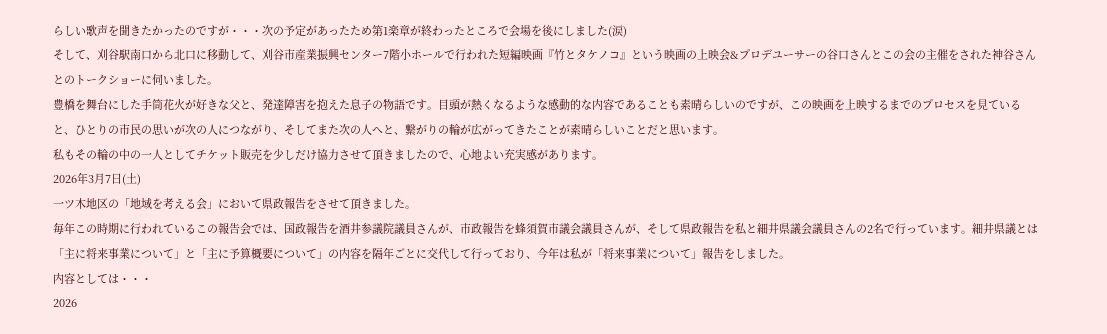らしい歌声を聞きたかったのですが・・・次の予定があったため第1楽章が終わったところで会場を後にしました(涙)
そして、刈谷駅南口から北口に移動して、刈谷市産業振興センター7階小ホールで行われた短編映画『竹とタケノコ』という映画の上映会&プロデユーサーの谷口さんとこの会の主催をされた神谷さんとのトークショーに伺いました。
豊橋を舞台にした手筒花火が好きな父と、発達障害を抱えた息子の物語です。目頭が熱くなるような感動的な内容であることも素晴らしいのですが、この映画を上映するまでのプロセスを見ていると、ひとりの市民の思いが次の人につながり、そしてまた次の人へと、繋がりの輪が広がってきたことが素晴らしいことだと思います。
私もその輪の中の一人としてチケット販売を少しだけ協力させて頂きましたので、心地よい充実感があります。
2026年3月7日(土)
一ツ木地区の「地域を考える会」において県政報告をさせて頂きました。
毎年この時期に行われているこの報告会では、国政報告を酒井参議院議員さんが、市政報告を蜂須賀市議会議員さんが、そして県政報告を私と細井県議会議員さんの2名で行っています。細井県議とは「主に将来事業について」と「主に予算概要について」の内容を隔年ごとに交代して行っており、今年は私が「将来事業について」報告をしました。
内容としては・・・
2026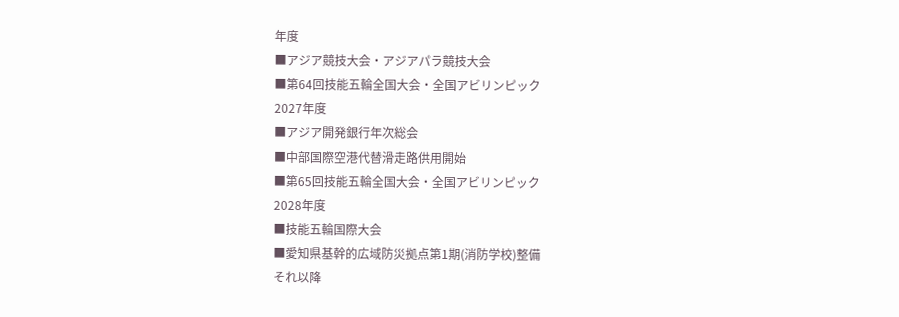年度
■アジア競技大会・アジアパラ競技大会
■第64回技能五輪全国大会・全国アビリンピック
2027年度
■アジア開発銀行年次総会
■中部国際空港代替滑走路供用開始
■第65回技能五輪全国大会・全国アビリンピック
2028年度
■技能五輪国際大会
■愛知県基幹的広域防災拠点第1期(消防学校)整備
それ以降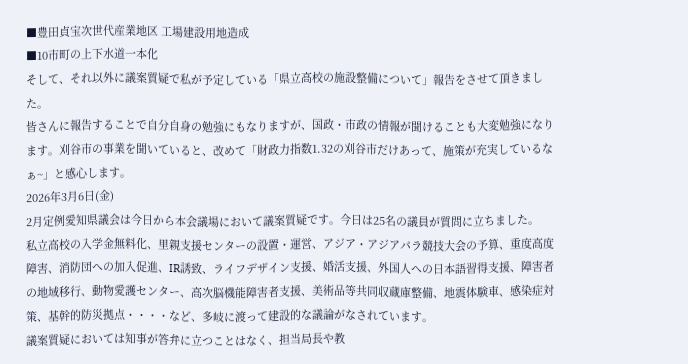■豊田貞宝次世代産業地区 工場建設用地造成
■10市町の上下水道一本化
そして、それ以外に議案質疑で私が予定している「県立高校の施設整備について」報告をさせて頂きました。
皆さんに報告することで自分自身の勉強にもなりますが、国政・市政の情報が聞けることも大変勉強になります。刈谷市の事業を聞いていると、改めて「財政力指数1.32の刈谷市だけあって、施策が充実しているなぁ~」と感心します。
2026年3月6日(金)
2月定例愛知県議会は今日から本会議場において議案質疑です。今日は25名の議員が質問に立ちました。
私立高校の入学金無料化、里親支援センターの設置・運営、アジア・アジアパラ競技大会の予算、重度高度障害、消防団への加入促進、IR誘致、ライフデザイン支援、婚活支援、外国人への日本語習得支援、障害者の地域移行、動物愛護センター、高次脳機能障害者支援、美術品等共同収蔵庫整備、地震体験車、感染症対策、基幹的防災拠点・・・・など、多岐に渡って建設的な議論がなされています。
議案質疑においては知事が答弁に立つことはなく、担当局長や教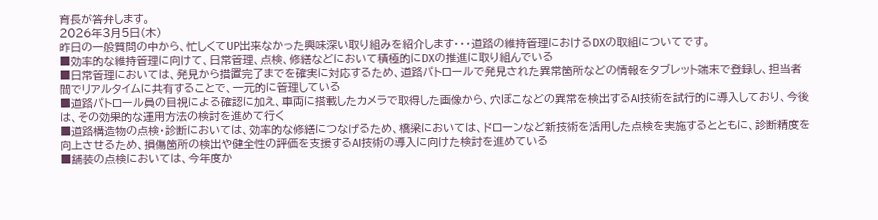育長が答弁します。
2026年3月5日(木)
昨日の一般質問の中から、忙しくてUP出来なかった興味深い取り組みを紹介します・・・道路の維持管理におけるDXの取組についてです。
■効率的な維持管理に向けて、日常管理、点検、修繕などにおいて積極的にDXの推進に取り組んでいる
■日常管理においては、発見から措置完了までを確実に対応するため、道路パトロールで発見された異常箇所などの情報をタブレット端末で登録し、担当者間でリアルタイムに共有することで、一元的に管理している
■道路パトロール員の目視による確認に加え、車両に搭載したカメラで取得した画像から、穴ぼこなどの異常を検出するAI技術を試行的に導入しており、今後は、その効果的な運用方法の検討を進めて行く
■道路構造物の点検・診断においては、効率的な修繕につなげるため、橋梁においては、ドローンなど新技術を活用した点検を実施するとともに、診断精度を向上させるため、損傷箇所の検出や健全性の評価を支援するAI技術の導入に向けた検討を進めている
■舗装の点検においては、今年度か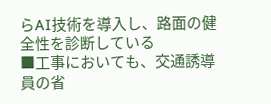らAI技術を導入し、路面の健全性を診断している
■工事においても、交通誘導員の省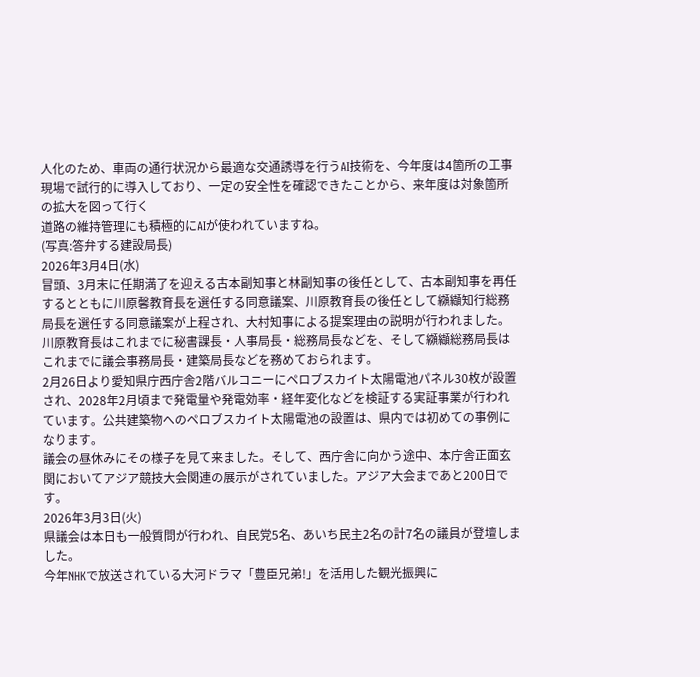人化のため、車両の通行状況から最適な交通誘導を行うAI技術を、今年度は4箇所の工事現場で試行的に導入しており、一定の安全性を確認できたことから、来年度は対象箇所の拡大を図って行く
道路の維持管理にも積極的にAIが使われていますね。
(写真:答弁する建設局長)
2026年3月4日(水)
冒頭、3月末に任期満了を迎える古本副知事と林副知事の後任として、古本副知事を再任するとともに川原馨教育長を選任する同意議案、川原教育長の後任として纐纈知行総務局長を選任する同意議案が上程され、大村知事による提案理由の説明が行われました。
川原教育長はこれまでに秘書課長・人事局長・総務局長などを、そして纐纈総務局長はこれまでに議会事務局長・建築局長などを務めておられます。
2月26日より愛知県庁西庁舎2階バルコニーにペロブスカイト太陽電池パネル30枚が設置され、2028年2月頃まで発電量や発電効率・経年変化などを検証する実証事業が行われています。公共建築物へのペロブスカイト太陽電池の設置は、県内では初めての事例になります。
議会の昼休みにその様子を見て来ました。そして、西庁舎に向かう途中、本庁舎正面玄関においてアジア競技大会関連の展示がされていました。アジア大会まであと200日です。
2026年3月3日(火)
県議会は本日も一般質問が行われ、自民党5名、あいち民主2名の計7名の議員が登壇しました。
今年NHKで放送されている大河ドラマ「豊臣兄弟!」を活用した観光振興に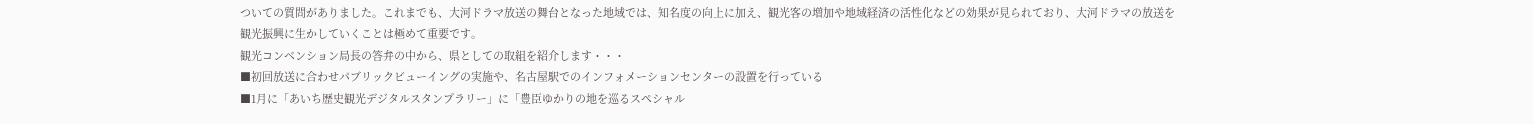ついての質問がありました。これまでも、大河ドラマ放送の舞台となった地域では、知名度の向上に加え、観光客の増加や地域経済の活性化などの効果が見られており、大河ドラマの放送を観光振興に生かしていくことは極めて重要です。
観光コンベンション局長の答弁の中から、県としての取組を紹介します・・・
■初回放送に合わせパブリックビューイングの実施や、名古屋駅でのインフォメーションセンターの設置を行っている
■1月に「あいち歴史観光デジタルスタンプラリー」に「豊臣ゆかりの地を巡るスペシャル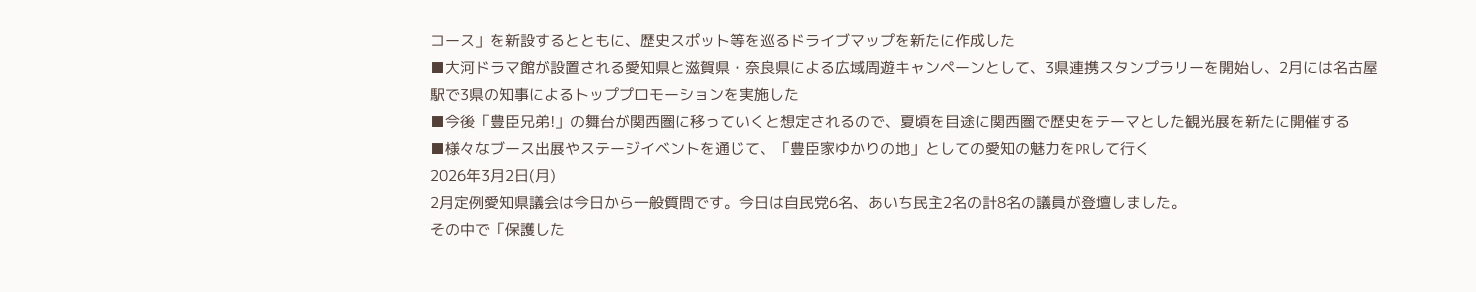コース」を新設するとともに、歴史スポット等を巡るドライブマップを新たに作成した
■大河ドラマ館が設置される愛知県と滋賀県・奈良県による広域周遊キャンペーンとして、3県連携スタンプラリーを開始し、2月には名古屋駅で3県の知事によるトッププロモーションを実施した
■今後「豊臣兄弟!」の舞台が関西圏に移っていくと想定されるので、夏頃を目途に関西圏で歴史をテーマとした観光展を新たに開催する
■様々なブース出展やステージイベントを通じて、「豊臣家ゆかりの地」としての愛知の魅力をPRして行く
2026年3月2日(月)
2月定例愛知県議会は今日から一般質問です。今日は自民党6名、あいち民主2名の計8名の議員が登壇しました。
その中で「保護した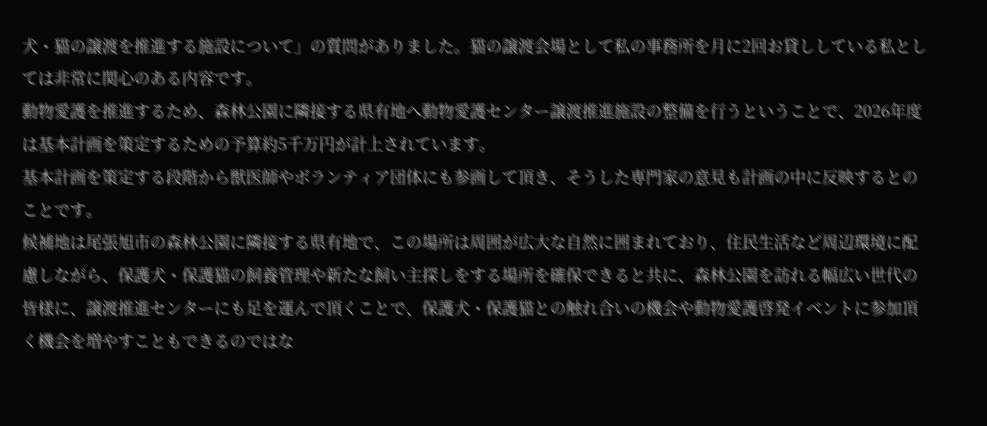犬・猫の譲渡を推進する施設について」の質問がありました。猫の譲渡会場として私の事務所を月に2回お貸ししている私としては非常に関心のある内容です。
動物愛護を推進するため、森林公園に隣接する県有地へ動物愛護センター譲渡推進施設の整備を行うということで、2026年度は基本計画を策定するための予算約5千万円が計上されています。
基本計画を策定する段階から獣医師やボランティア団体にも参画して頂き、そうした専門家の意見も計画の中に反映するとのことです。
候補地は尾張旭市の森林公園に隣接する県有地で、この場所は周囲が広大な自然に囲まれており、住民生活など周辺環境に配慮しながら、保護犬・保護猫の飼養管理や新たな飼い主探しをする場所を確保できると共に、森林公園を訪れる幅広い世代の皆様に、譲渡推進センターにも足を運んで頂くことで、保護犬・保護猫との触れ合いの機会や動物愛護啓発イベントに参加頂く機会を増やすこともできるのではな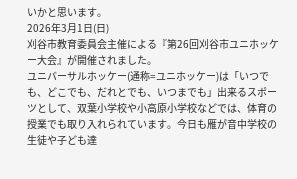いかと思います。
2026年3月1日(日)
刈谷市教育委員会主催による『第26回刈谷市ユニホッケー大会』が開催されました。
ユニバーサルホッケー(通称=ユニホッケー)は「いつでも、どこでも、だれとでも、いつまでも」出来るスポーツとして、双葉小学校や小高原小学校などでは、体育の授業でも取り入れられています。今日も雁が音中学校の生徒や子ども達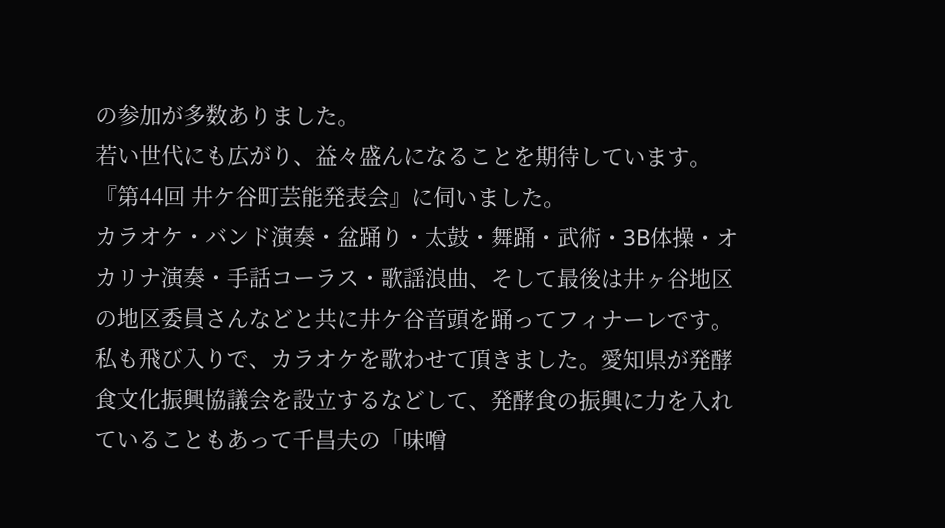の参加が多数ありました。
若い世代にも広がり、益々盛んになることを期待しています。
『第44回 井ケ谷町芸能発表会』に伺いました。
カラオケ・バンド演奏・盆踊り・太鼓・舞踊・武術・3B体操・オカリナ演奏・手話コーラス・歌謡浪曲、そして最後は井ヶ谷地区の地区委員さんなどと共に井ケ谷音頭を踊ってフィナーレです。
私も飛び入りで、カラオケを歌わせて頂きました。愛知県が発酵食文化振興協議会を設立するなどして、発酵食の振興に力を入れていることもあって千昌夫の「味噌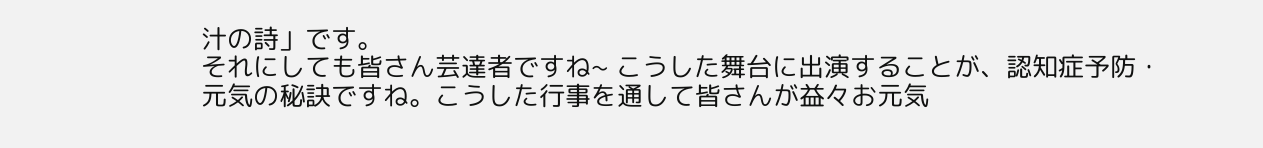汁の詩」です。
それにしても皆さん芸達者ですね~ こうした舞台に出演することが、認知症予防・元気の秘訣ですね。こうした行事を通して皆さんが益々お元気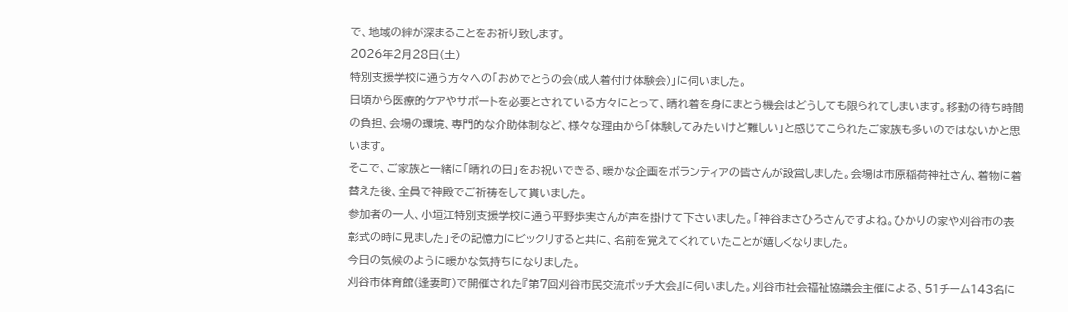で、地域の絆が深まることをお祈り致します。
2026年2月28日(土)
特別支援学校に通う方々への「おめでとうの会(成人着付け体験会)」に伺いました。
日頃から医療的ケアやサポートを必要とされている方々にとって、晴れ着を身にまとう機会はどうしても限られてしまいます。移動の待ち時間の負担、会場の環境、専門的な介助体制など、様々な理由から「体験してみたいけど難しい」と感じてこられたご家族も多いのではないかと思います。
そこで、ご家族と一緒に「晴れの日」をお祝いできる、暖かな企画をボランティアの皆さんが設営しました。会場は市原稲荷神社さん、着物に着替えた後、全員で神殿でご祈祷をして貰いました。
参加者の一人、小垣江特別支援学校に通う平野歩実さんが声を掛けて下さいました。「神谷まさひろさんですよね。ひかりの家や刈谷市の表彰式の時に見ました」その記憶力にビックリすると共に、名前を覚えてくれていたことが嬉しくなりました。
今日の気候のように暖かな気持ちになりました。
刈谷市体育館(逢妻町)で開催された『第7回刈谷市民交流ボッチ大会』に伺いました。刈谷市社会福祉協議会主催による、51チーム143名に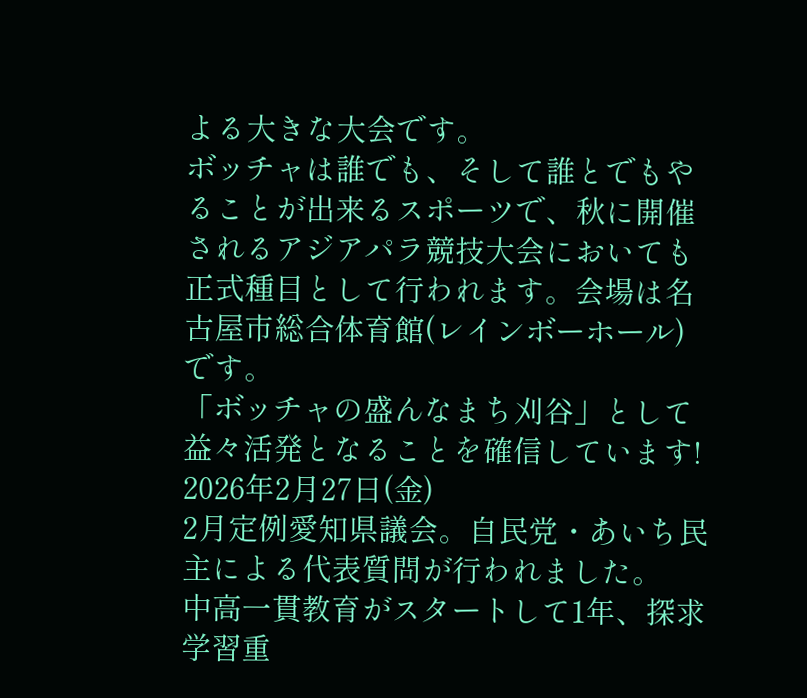よる大きな大会です。
ボッチャは誰でも、そして誰とでもやることが出来るスポーツで、秋に開催されるアジアパラ競技大会においても正式種目として行われます。会場は名古屋市総合体育館(レインボーホール)です。
「ボッチャの盛んなまち刈谷」として益々活発となることを確信しています!
2026年2月27日(金)
2月定例愛知県議会。自民党・あいち民主による代表質問が行われました。
中高一貫教育がスタートして1年、探求学習重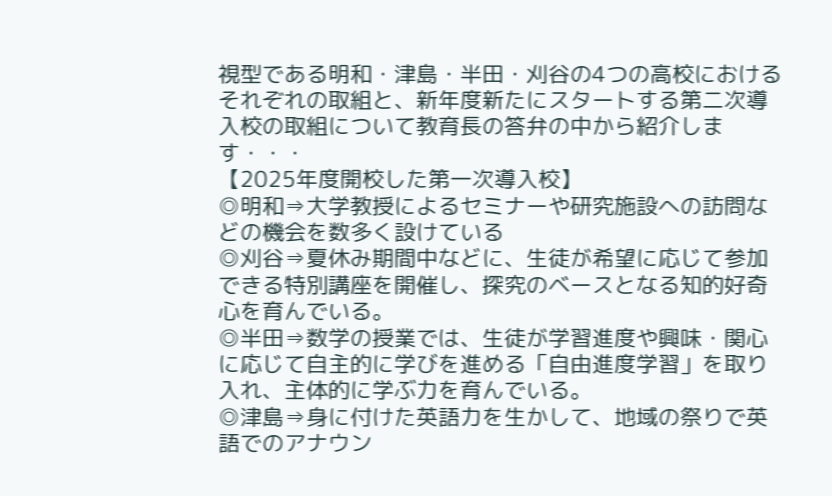視型である明和・津島・半田・刈谷の4つの高校におけるそれぞれの取組と、新年度新たにスタートする第二次導入校の取組について教育長の答弁の中から紹介します・・・
【2025年度開校した第一次導入校】
◎明和⇒大学教授によるセミナーや研究施設への訪問などの機会を数多く設けている
◎刈谷⇒夏休み期間中などに、生徒が希望に応じて参加できる特別講座を開催し、探究のベースとなる知的好奇心を育んでいる。
◎半田⇒数学の授業では、生徒が学習進度や興味・関心に応じて自主的に学びを進める「自由進度学習」を取り入れ、主体的に学ぶ力を育んでいる。
◎津島⇒身に付けた英語力を生かして、地域の祭りで英語でのアナウン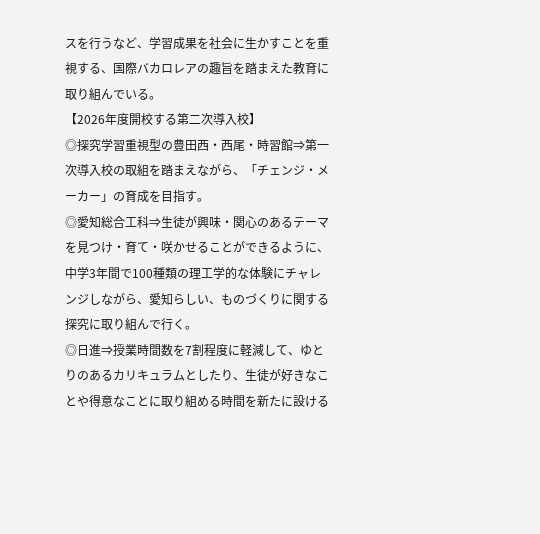スを行うなど、学習成果を社会に生かすことを重視する、国際バカロレアの趣旨を踏まえた教育に取り組んでいる。
【2026年度開校する第二次導入校】
◎探究学習重視型の豊田西・西尾・時習館⇒第一次導入校の取組を踏まえながら、「チェンジ・メーカー」の育成を目指す。
◎愛知総合工科⇒生徒が興味・関心のあるテーマを見つけ・育て・咲かせることができるように、中学3年間で100種類の理工学的な体験にチャレンジしながら、愛知らしい、ものづくりに関する探究に取り組んで行く。
◎日進⇒授業時間数を7割程度に軽減して、ゆとりのあるカリキュラムとしたり、生徒が好きなことや得意なことに取り組める時間を新たに設ける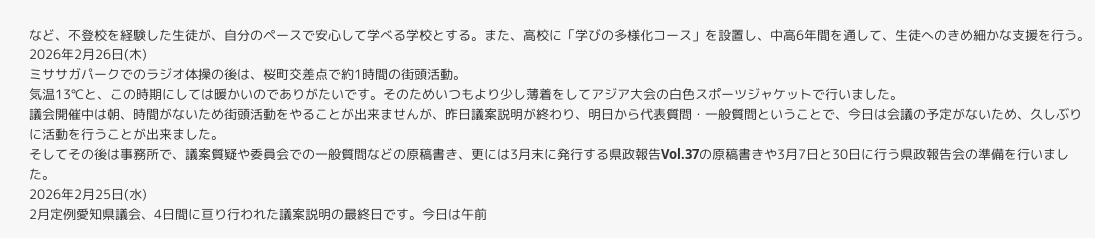など、不登校を経験した生徒が、自分のペースで安心して学べる学校とする。また、高校に「学びの多様化コース」を設置し、中高6年間を通して、生徒へのきめ細かな支援を行う。
2026年2月26日(木)
ミササガパークでのラジオ体操の後は、桜町交差点で約1時間の街頭活動。
気温13℃と、この時期にしては暖かいのでありがたいです。そのためいつもより少し薄着をしてアジア大会の白色スポーツジャケットで行いました。
議会開催中は朝、時間がないため街頭活動をやることが出来ませんが、昨日議案説明が終わり、明日から代表質問・一般質問ということで、今日は会議の予定がないため、久しぶりに活動を行うことが出来ました。
そしてその後は事務所で、議案質疑や委員会での一般質問などの原稿書き、更には3月末に発行する県政報告Vol.37の原稿書きや3月7日と30日に行う県政報告会の準備を行いました。
2026年2月25日(水)
2月定例愛知県議会、4日間に亘り行われた議案説明の最終日です。今日は午前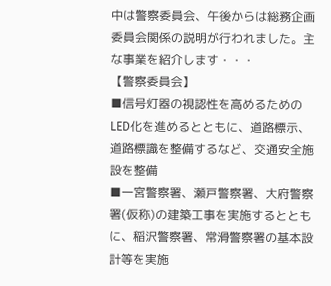中は警察委員会、午後からは総務企画委員会関係の説明が行われました。主な事業を紹介します・・・
【警察委員会】
■信号灯器の視認性を高めるためのLED化を進めるとともに、道路標示、道路標識を整備するなど、交通安全施設を整備
■一宮警察署、瀬戸警察署、大府警察署(仮称)の建築工事を実施するとともに、稲沢警察署、常滑警察署の基本設計等を実施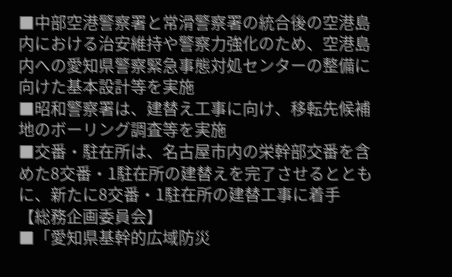■中部空港警察署と常滑警察署の統合後の空港島内における治安維持や警察力強化のため、空港島内への愛知県警察緊急事態対処センターの整備に向けた基本設計等を実施
■昭和警察署は、建替え工事に向け、移転先候補地のボーリング調査等を実施
■交番・駐在所は、名古屋市内の栄幹部交番を含めた8交番・1駐在所の建替えを完了させるとともに、新たに8交番・1駐在所の建替工事に着手
【総務企画委員会】
■「愛知県基幹的広域防災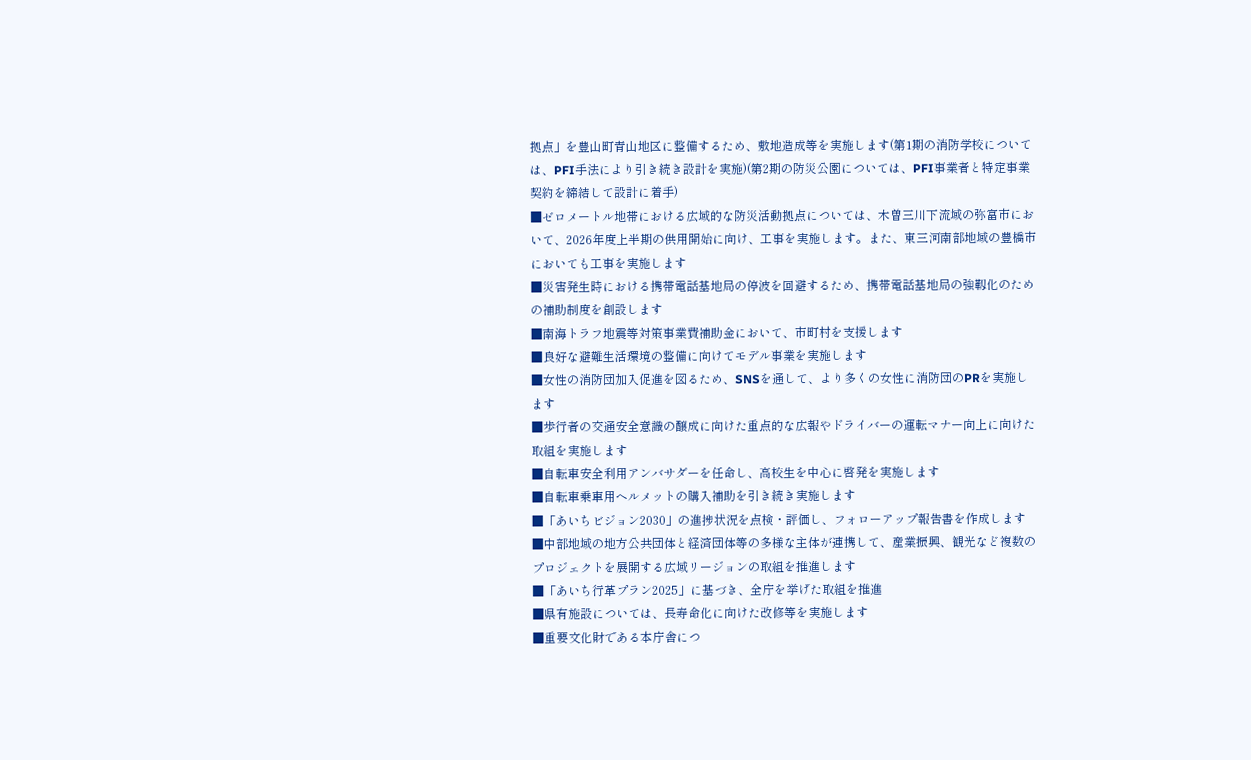拠点」を豊山町青山地区に整備するため、敷地造成等を実施します(第1期の消防学校については、PFI手法により引き続き設計を実施)(第2期の防災公園については、PFI事業者と特定事業契約を締結して設計に着手)
■ゼロメートル地帯における広域的な防災活動拠点については、木曽三川下流域の弥富市において、2026年度上半期の供用開始に向け、工事を実施します。また、東三河南部地域の豊橋市においても工事を実施します
■災害発生時における携帯電話基地局の停波を回避するため、携帯電話基地局の強靱化のための補助制度を創設します
■南海トラフ地震等対策事業費補助金において、市町村を支援します
■良好な避難生活環境の整備に向けてモデル事業を実施します
■女性の消防団加入促進を図るため、SNSを通して、より多くの女性に消防団のPRを実施します
■歩行者の交通安全意識の醸成に向けた重点的な広報やドライバーの運転マナー向上に向けた取組を実施します
■自転車安全利用アンバサダーを任命し、高校生を中心に啓発を実施します
■自転車乗車用ヘルメットの購入補助を引き続き実施します
■「あいちビジョン2030」の進捗状況を点検・評価し、フォローアップ報告書を作成します
■中部地域の地方公共団体と経済団体等の多様な主体が連携して、産業振興、観光など複数のプロジェクトを展開する広域リージョンの取組を推進します
■「あいち行革プラン2025」に基づき、全庁を挙げた取組を推進
■県有施設については、長寿命化に向けた改修等を実施します
■重要文化財である本庁舎につ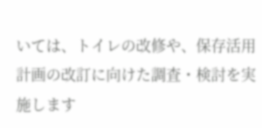いては、トイレの改修や、保存活用計画の改訂に向けた調査・検討を実施します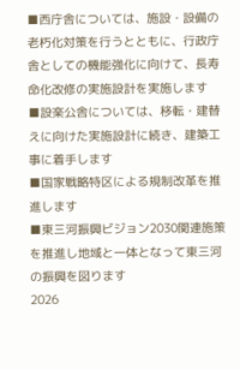■西庁舎については、施設・設備の老朽化対策を行うとともに、行政庁舎としての機能強化に向けて、長寿命化改修の実施設計を実施します
■設楽公舎については、移転・建替えに向けた実施設計に続き、建築工事に着手します
■国家戦略特区による規制改革を推進します
■東三河振興ビジョン2030関連施策を推進し地域と一体となって東三河の振興を図ります
2026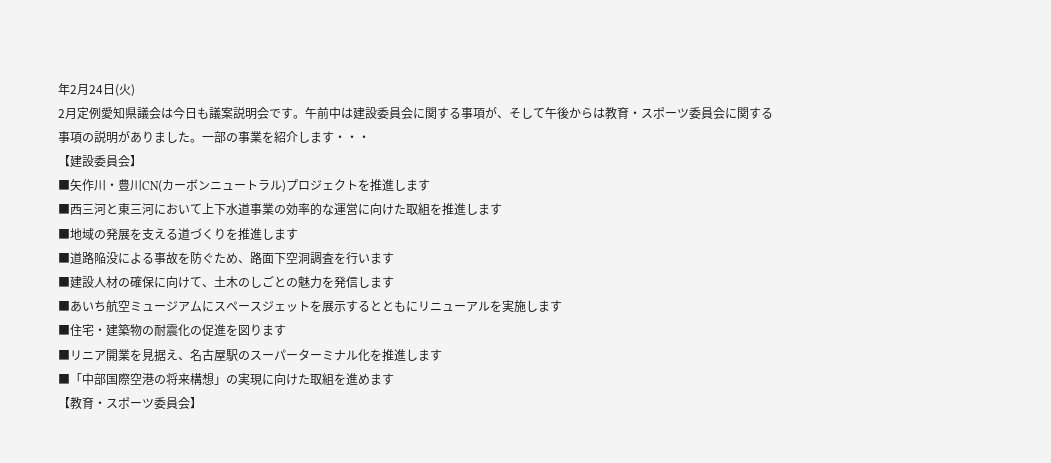年2月24日(火)
2月定例愛知県議会は今日も議案説明会です。午前中は建設委員会に関する事項が、そして午後からは教育・スポーツ委員会に関する事項の説明がありました。一部の事業を紹介します・・・
【建設委員会】
■矢作川・豊川CN(カーボンニュートラル)プロジェクトを推進します
■西三河と東三河において上下水道事業の効率的な運営に向けた取組を推進します
■地域の発展を支える道づくりを推進します
■道路陥没による事故を防ぐため、路面下空洞調査を行います
■建設人材の確保に向けて、土木のしごとの魅力を発信します
■あいち航空ミュージアムにスペースジェットを展示するとともにリニューアルを実施します
■住宅・建築物の耐震化の促進を図ります
■リニア開業を見据え、名古屋駅のスーパーターミナル化を推進します
■「中部国際空港の将来構想」の実現に向けた取組を進めます
【教育・スポーツ委員会】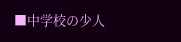■中学校の少人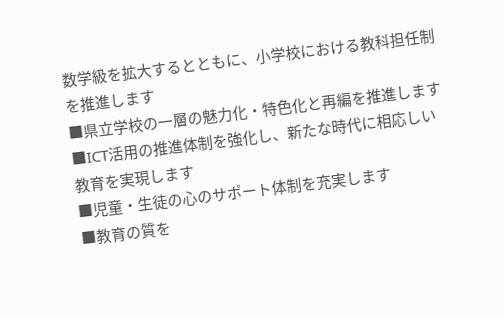数学級を拡大するとともに、小学校における教科担任制を推進します
■県立学校の一層の魅力化・特色化と再編を推進します
■ICT活用の推進体制を強化し、新たな時代に相応しい教育を実現します
■児童・生徒の心のサポート体制を充実します
■教育の質を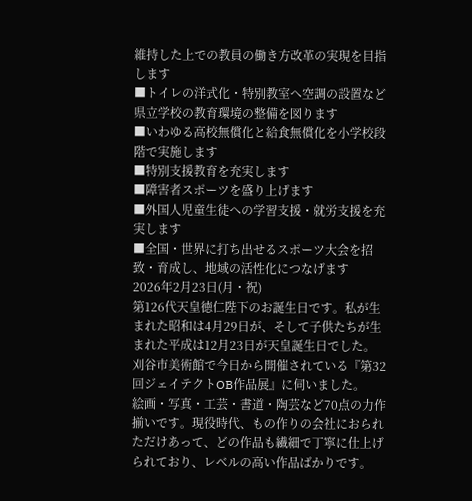維持した上での教員の働き方改革の実現を目指します
■トイレの洋式化・特別教室へ空調の設置など県立学校の教育環境の整備を図ります
■いわゆる高校無償化と給食無償化を小学校段階で実施します
■特別支援教育を充実します
■障害者スポーツを盛り上げます
■外国人児童生徒への学習支援・就労支援を充実します
■全国・世界に打ち出せるスポーツ大会を招致・育成し、地域の活性化につなげます
2026年2月23日(月・祝)
第126代天皇徳仁陛下のお誕生日です。私が生まれた昭和は4月29日が、そして子供たちが生まれた平成は12月23日が天皇誕生日でした。
刈谷市美術館で今日から開催されている『第32回ジェイテクトOB作品展』に伺いました。
絵画・写真・工芸・書道・陶芸など70点の力作揃いです。現役時代、もの作りの会社におられただけあって、どの作品も繊細で丁寧に仕上げられており、レベルの高い作品ばかりです。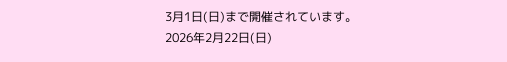3月1日(日)まで開催されています。
2026年2月22日(日)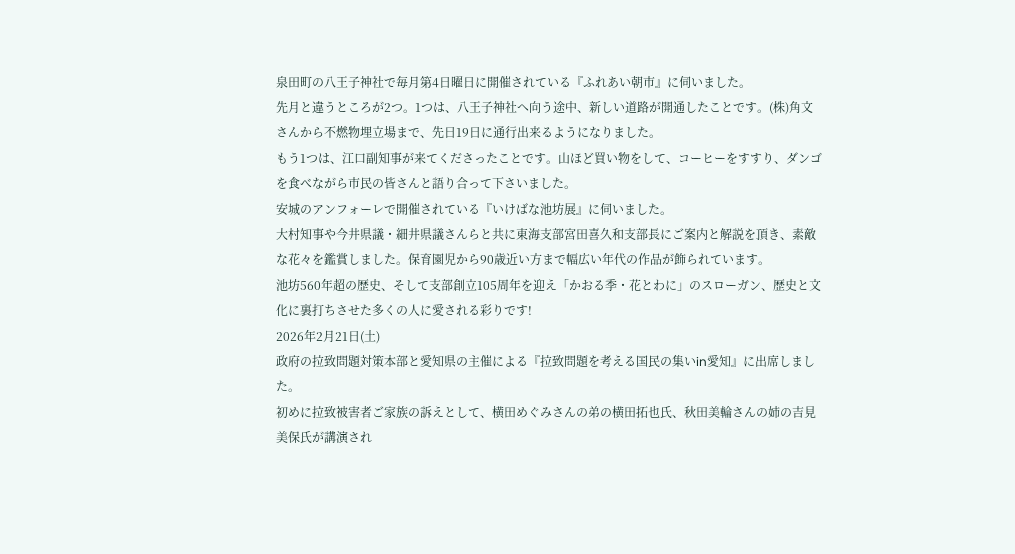泉田町の八王子神社で毎月第4日曜日に開催されている『ふれあい朝市』に伺いました。
先月と違うところが2つ。1つは、八王子神社へ向う途中、新しい道路が開通したことです。(株)角文さんから不燃物埋立場まで、先日19日に通行出来るようになりました。
もう1つは、江口副知事が来てくださったことです。山ほど買い物をして、コーヒーをすすり、ダンゴを食べながら市民の皆さんと語り合って下さいました。
安城のアンフォーレで開催されている『いけばな池坊展』に伺いました。
大村知事や今井県議・細井県議さんらと共に東海支部宮田喜久和支部長にご案内と解説を頂き、素敵な花々を鑑賞しました。保育園児から90歳近い方まで幅広い年代の作品が飾られています。
池坊560年超の歴史、そして支部創立105周年を迎え「かおる季・花とわに」のスローガン、歴史と文化に裏打ちさせた多くの人に愛される彩りです!
2026年2月21日(土)
政府の拉致問題対策本部と愛知県の主催による『拉致問題を考える国民の集いin愛知』に出席しました。
初めに拉致被害者ご家族の訴えとして、横田めぐみさんの弟の横田拓也氏、秋田美輪さんの姉の吉見美保氏が講演され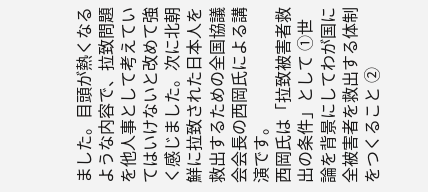ました。目頭が熱くなるような内容で、拉致問題を他人事として考えていてはいけないと改めて強く感じました。次に北朝鮮に拉致された日本人を救出するための全国協議会会長の西岡氏による講演です。
西岡氏は「拉致被害者救出の条件」として ①世論を背景にしてわが国に全被害者を救出する体制をつくること ②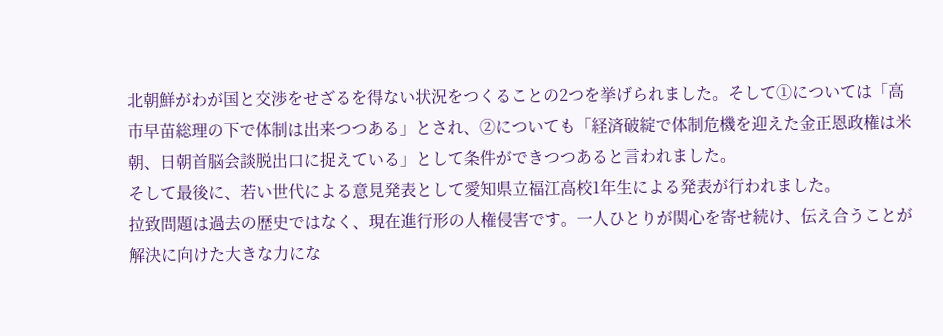北朝鮮がわが国と交渉をせざるを得ない状況をつくることの2つを挙げられました。そして①については「高市早苗総理の下で体制は出来つつある」とされ、②についても「経済破綻で体制危機を迎えた金正恩政権は米朝、日朝首脳会談脱出口に捉えている」として条件ができつつあると言われました。
そして最後に、若い世代による意見発表として愛知県立福江高校1年生による発表が行われました。
拉致問題は過去の歴史ではなく、現在進行形の人権侵害です。一人ひとりが関心を寄せ続け、伝え合うことが解決に向けた大きな力にな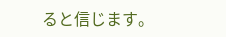ると信じます。